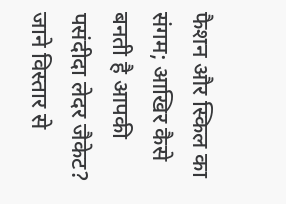फैशन और स्किल का संगम; आखिर कैसे बनती है आपकी पसंदीदा लेदर जैकेट? जाने विस्तार से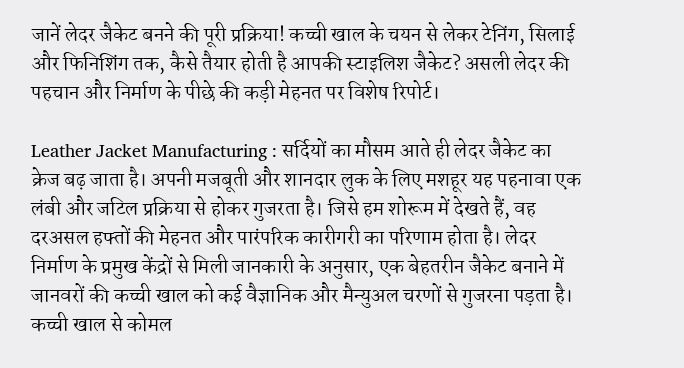जानें लेदर जैकेट बनने की पूरी प्रक्रिया! कच्ची खाल के चयन से लेकर टेनिंग, सिलाई और फिनिशिंग तक, कैसे तैयार होती है आपकी स्टाइलिश जैकेट? असली लेदर की पहचान और निर्माण के पीछे की कड़ी मेहनत पर विशेष रिपोर्ट।

Leather Jacket Manufacturing : सर्दियों का मौसम आते ही लेदर जैकेट का क्रेज बढ़ जाता है। अपनी मजबूती और शानदार लुक के लिए मशहूर यह पहनावा एक लंबी और जटिल प्रक्रिया से होकर गुजरता है। जिसे हम शोरूम में देखते हैं, वह दरअसल हफ्तों की मेहनत और पारंपरिक कारीगरी का परिणाम होता है। लेदर निर्माण के प्रमुख केंद्रों से मिली जानकारी के अनुसार, एक बेहतरीन जैकेट बनाने में जानवरों की कच्ची खाल को कई वैज्ञानिक और मैन्युअल चरणों से गुजरना पड़ता है।
कच्ची खाल से कोमल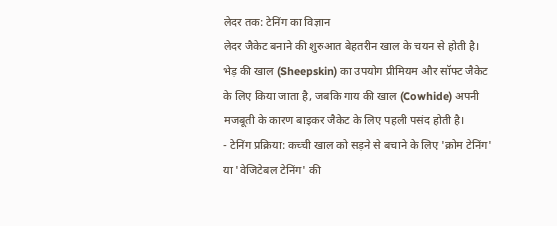लेदर तक: टेनिंग का विज्ञान
लेदर जैकेट बनाने की शुरुआत बेहतरीन खाल के चयन से होती है। भेड़ की खाल (Sheepskin) का उपयोग प्रीमियम और सॉफ्ट जैकेट के लिए किया जाता है, जबकि गाय की खाल (Cowhide) अपनी मजबूती के कारण बाइकर जैकेट के लिए पहली पसंद होती है।
- टेनिंग प्रक्रिया: कच्ची खाल को सड़ने से बचाने के लिए 'क्रोम टेनिंग' या 'वेजिटेबल टेनिंग' की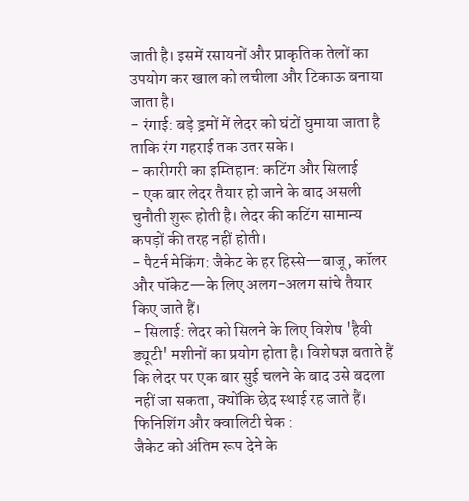जाती है। इसमें रसायनों और प्राकृतिक तेलों का उपयोग कर खाल को लचीला और टिकाऊ बनाया जाता है।
- रंगाई: बड़े ड्रमों में लेदर को घंटों घुमाया जाता है ताकि रंग गहराई तक उतर सके।
- कारीगरी का इम्तिहान: कटिंग और सिलाई
- एक बार लेदर तैयार हो जाने के बाद असली चुनौती शुरू होती है। लेदर की कटिंग सामान्य कपड़ों की तरह नहीं होती।
- पैटर्न मेकिंग: जैकेट के हर हिस्से—बाजू, कॉलर और पॉकेट—के लिए अलग-अलग सांचे तैयार किए जाते हैं।
- सिलाई: लेदर को सिलने के लिए विशेष 'हैवी ड्यूटी' मशीनों का प्रयोग होता है। विशेषज्ञ बताते हैं कि लेदर पर एक बार सुई चलने के बाद उसे बदला नहीं जा सकता, क्योंकि छेद स्थाई रह जाते हैं।
फिनिशिंग और क्वालिटी चेक :
जैकेट को अंतिम रूप देने के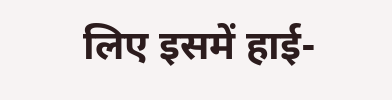लिए इसमें हाई-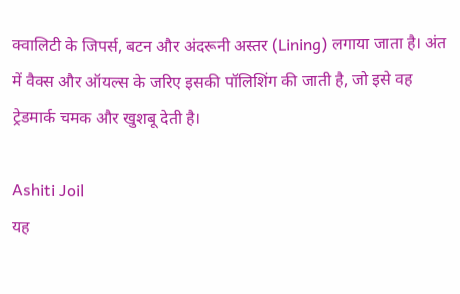क्वालिटी के जिपर्स, बटन और अंदरूनी अस्तर (Lining) लगाया जाता है। अंत में वैक्स और ऑयल्स के जरिए इसकी पॉलिशिंग की जाती है, जो इसे वह ट्रेडमार्क चमक और खुशबू देती है।

Ashiti Joil
यह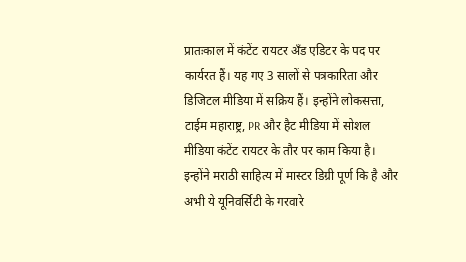प्रातःकाल में कंटेंट रायटर अँड एडिटर के पद पर कार्यरत हैं। यह गए 3 सालों से पत्रकारिता और डिजिटल मीडिया में सक्रिय हैं। इन्होंने लोकसत्ता, टाईम महाराष्ट्र, PR और हैट मीडिया में सोशल मीडिया कंटेंट रायटर के तौर पर काम किया है। इन्होंने मराठी साहित्य में मास्टर डिग्री पूर्ण कि है और अभी ये यूनिवर्सिटी के गरवारे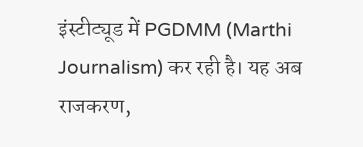इंस्टीट्यूड में PGDMM (Marthi Journalism) कर रही है। यह अब राजकरण,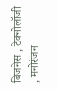बिजनेस , टेक्नोलॉजी , मनोरंजन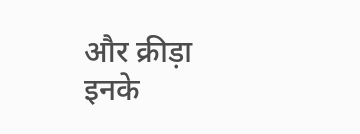और क्रीड़ा इनके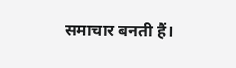समाचार बनती हैं।